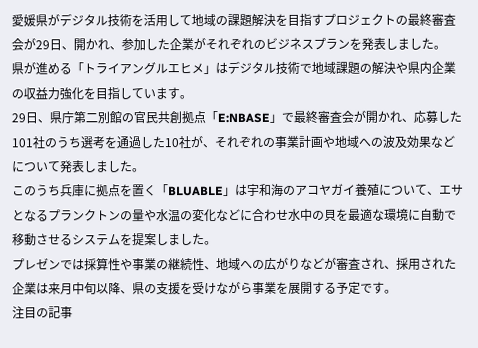愛媛県がデジタル技術を活用して地域の課題解決を目指すプロジェクトの最終審査会が29日、開かれ、参加した企業がそれぞれのビジネスプランを発表しました。
県が進める「トライアングルエヒメ」はデジタル技術で地域課題の解決や県内企業の収益力強化を目指しています。
29日、県庁第二別館の官民共創拠点「E:NBASE」で最終審査会が開かれ、応募した101社のうち選考を通過した10社が、それぞれの事業計画や地域への波及効果などについて発表しました。
このうち兵庫に拠点を置く「BLUABLE」は宇和海のアコヤガイ養殖について、エサとなるプランクトンの量や水温の変化などに合わせ水中の貝を最適な環境に自動で移動させるシステムを提案しました。
プレゼンでは採算性や事業の継続性、地域への広がりなどが審査され、採用された企業は来月中旬以降、県の支援を受けながら事業を展開する予定です。
注目の記事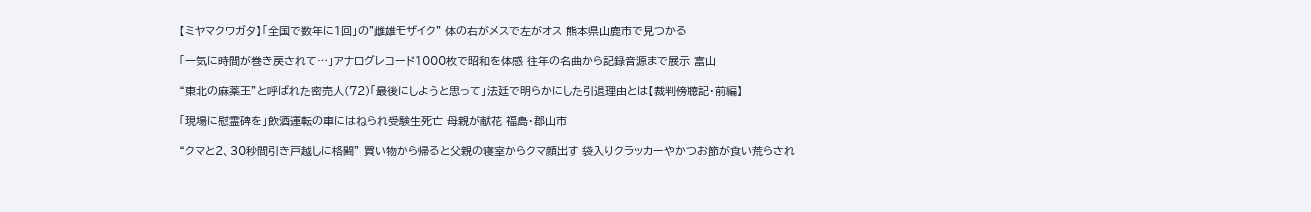【ミヤマクワガタ】「全国で数年に1回」の"雌雄モザイク" 体の右がメスで左がオス 熊本県山鹿市で見つかる

「一気に時間が巻き戻されて…」アナログレコード1000枚で昭和を体感 往年の名曲から記録音源まで展示 富山

“東北の麻薬王”と呼ばれた密売人(72)「最後にしようと思って」法廷で明らかにした引退理由とは【裁判傍聴記・前編】

「現場に慰霊碑を」飲酒運転の車にはねられ受験生死亡 母親が献花 福島・郡山市

“クマと2、30秒間引き戸越しに格闘” 買い物から帰ると父親の寝室からクマ顔出す 袋入りクラッカーやかつお節が食い荒らされ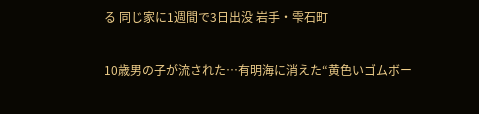る 同じ家に1週間で3日出没 岩手・雫石町

10歳男の子が流された…有明海に消えた“黄色いゴムボー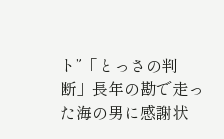ト”「とっさの判断」長年の勘で走った海の男に感謝状